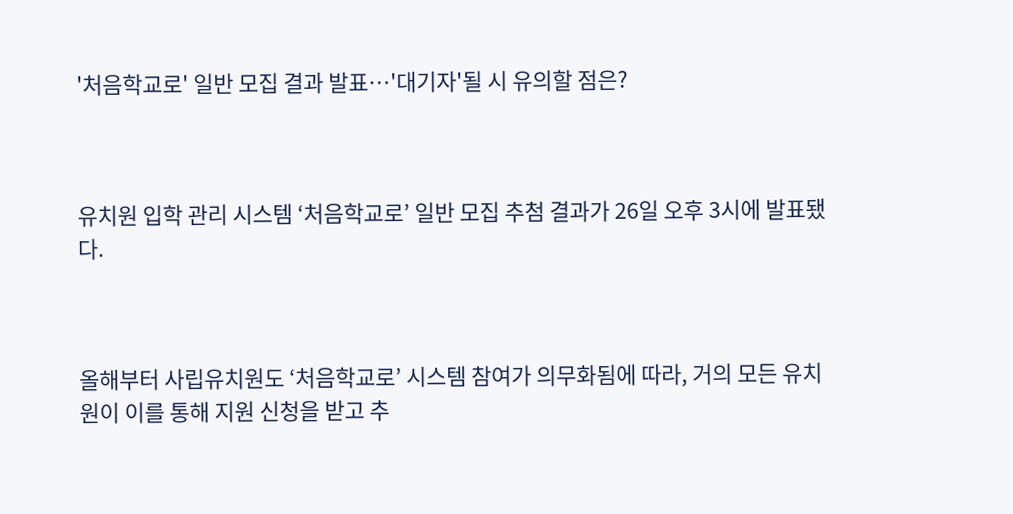'처음학교로' 일반 모집 결과 발표…'대기자'될 시 유의할 점은?



유치원 입학 관리 시스템 ‘처음학교로’ 일반 모집 추첨 결과가 26일 오후 3시에 발표됐다.



올해부터 사립유치원도 ‘처음학교로’ 시스템 참여가 의무화됨에 따라, 거의 모든 유치원이 이를 통해 지원 신청을 받고 추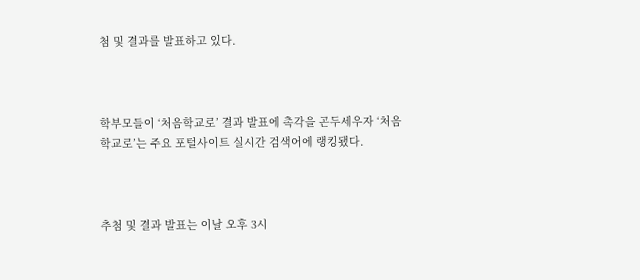첨 및 결과를 발표하고 있다.



학부모들이 ‘처음학교로’ 결과 발표에 촉각을 곤두세우자 ‘처음학교로’는 주요 포털사이트 실시간 검색어에 랭킹됐다.



추첨 및 결과 발표는 이날 오후 3시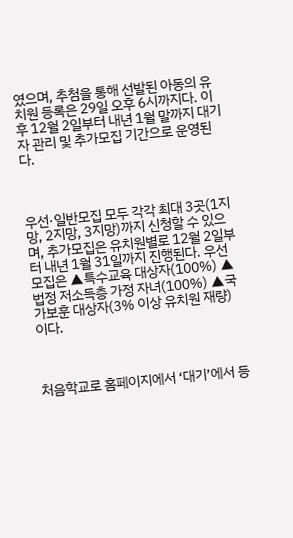였으며, 추첨을 통해 선발된 아동의 유치원 등록은 29일 오후 6시까지다. 이후 12월 2일부터 내년 1월 말까지 대기자 관리 및 추가모집 기간으로 운영된다.



우선·일반모집 모두 각각 최대 3곳(1지망, 2지망, 3지망)까지 신청할 수 있으며, 추가모집은 유치원별로 12월 2일부터 내년 1월 31일까지 진행된다. 우선모집은 ▲특수교육 대상자(100%) ▲법정 저소득층 가정 자녀(100%) ▲국가보훈 대상자(3% 이상 유치원 재량)이다.



처음학교로 홈페이지에서 ‘대기’에서 등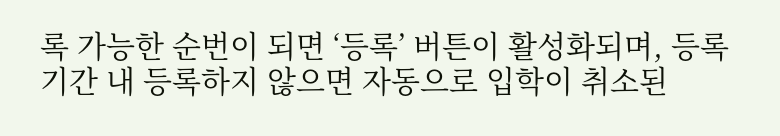록 가능한 순번이 되면 ‘등록’ 버튼이 활성화되며, 등록 기간 내 등록하지 않으면 자동으로 입학이 취소된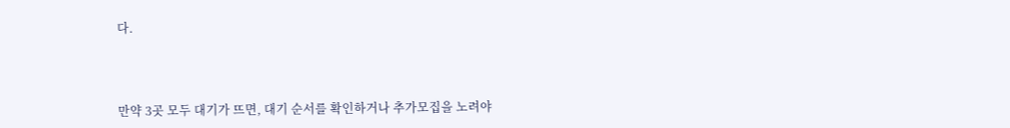다.



만약 3곳 모두 대기가 뜨면, 대기 순서를 확인하거나 추가모집을 노려야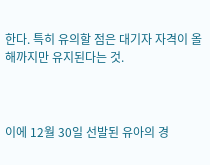한다. 특히 유의할 점은 대기자 자격이 올해까지만 유지된다는 것.



이에 12월 30일 선발된 유아의 경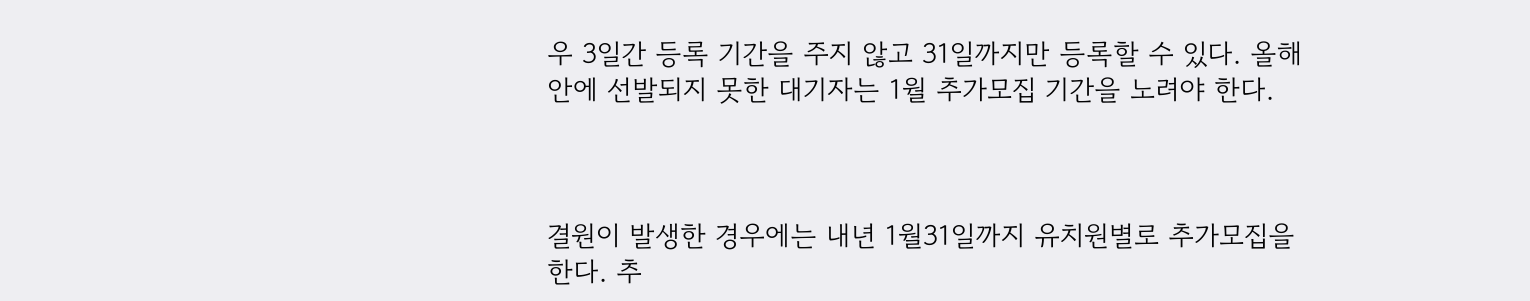우 3일간 등록 기간을 주지 않고 31일까지만 등록할 수 있다. 올해 안에 선발되지 못한 대기자는 1월 추가모집 기간을 노려야 한다.



결원이 발생한 경우에는 내년 1월31일까지 유치원별로 추가모집을 한다. 추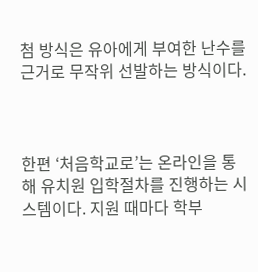첨 방식은 유아에게 부여한 난수를 근거로 무작위 선발하는 방식이다.



한편 ‘처음학교로’는 온라인을 통해 유치원 입학절차를 진행하는 시스템이다. 지원 때마다 학부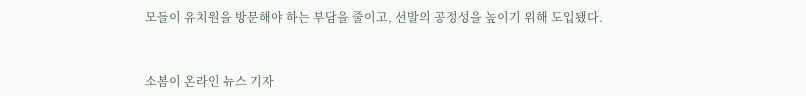모들이 유치원을 방문해야 하는 부담을 줄이고, 선발의 공정성을 높이기 위해 도입됐다.



소봄이 온라인 뉴스 기자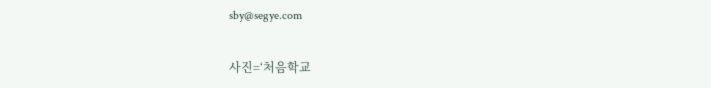sby@segye.com

사진=‘처음학교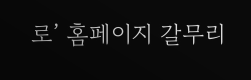로’ 홈페이지 갈무리